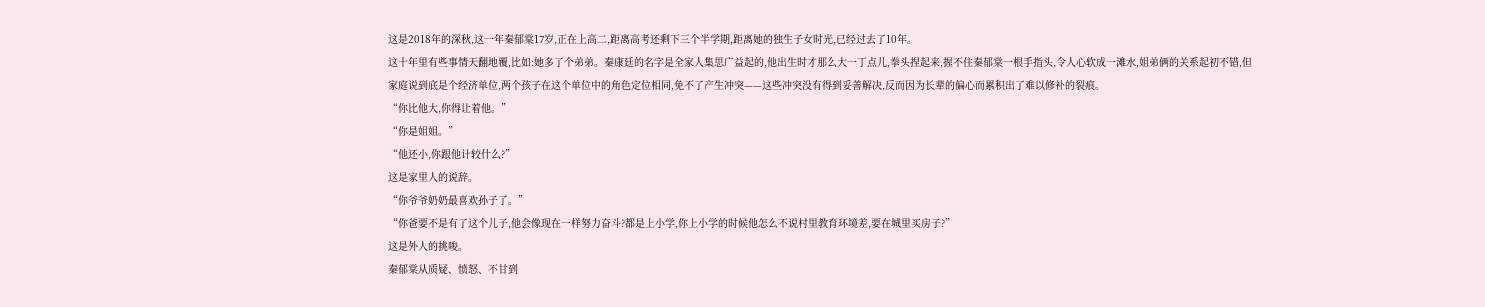这是2018年的深秋,这一年秦郁棠17岁,正在上高二,距离高考还剩下三个半学期,距离她的独生子女时光,已经过去了10年。
这十年里有些事情天翻地覆,比如:她多了个弟弟。秦康廷的名字是全家人集思广益起的,他出生时才那么大一丁点儿,拳头捏起来,握不住秦郁棠一根手指头,令人心软成一滩水,姐弟俩的关系起初不错,但家庭说到底是个经济单位,两个孩子在这个单位中的角色定位相同,免不了产生冲突——这些冲突没有得到妥善解决,反而因为长辈的偏心而累积出了难以修补的裂痕。
“你比他大,你得让着他。”
“你是姐姐。”
“他还小,你跟他计较什么?”
这是家里人的说辞。
“你爷爷奶奶最喜欢孙子了。”
“你爸要不是有了这个儿子,他会像现在一样努力奋斗?都是上小学,你上小学的时候他怎么不说村里教育环境差,要在城里买房子?”
这是外人的挑唆。
秦郁棠从质疑、愤怒、不甘到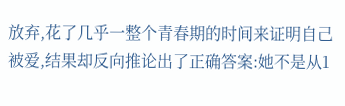放弃,花了几乎一整个青春期的时间来证明自己被爱,结果却反向推论出了正确答案:她不是从1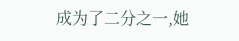成为了二分之一,她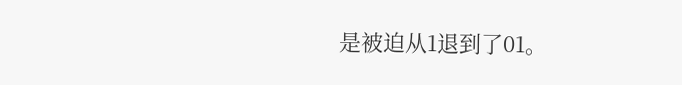是被迫从1退到了01。